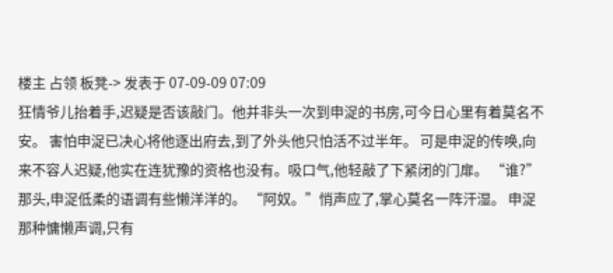楼主 占领 板凳-> 发表于 07-09-09 07:09
狂情爷儿抬着手,迟疑是否该敲门。他并非头一次到申浞的书房,可今日心里有着莫名不安。 害怕申浞已决心将他逐出府去,到了外头他只怕活不过半年。 可是申浞的传唤,向来不容人迟疑,他实在连犹豫的资格也没有。吸口气,他轻敲了下紧闭的门扉。 “谁?”那头,申浞低柔的语调有些懒洋洋的。 “阿奴。”悄声应了,掌心莫名一阵汗湿。 申浞那种慵懒声调,只有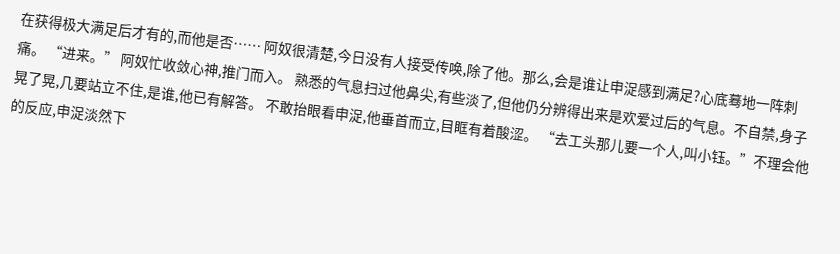在获得极大满足后才有的,而他是否…… 阿奴很清楚,今日没有人接受传唤,除了他。那么,会是谁让申浞感到满足?心底蓦地一阵刺痛。 “进来。” 阿奴忙收敛心神,推门而入。 熟悉的气息扫过他鼻尖,有些淡了,但他仍分辨得出来是欢爱过后的气息。不自禁,身子晃了晃,几要站立不住,是谁,他已有解答。 不敢抬眼看申浞,他垂首而立,目眶有着酸涩。 “去工头那儿要一个人,叫小钰。”不理会他的反应,申浞淡然下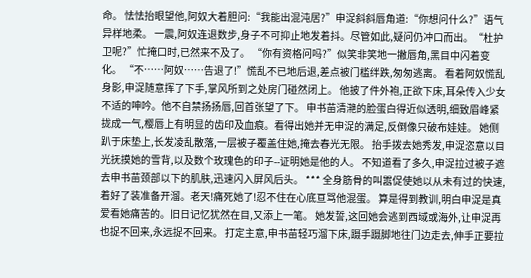命。 怯怯抬眼望他,阿奴大着胆问:“我能出混沌居?”申浞斜斜唇角道:“你想问什么?”语气异样地柔。 一震,阿奴连退数步,身子不可抑止地发着抖。尽管如此,疑问仍冲口而出。“杜护卫呢?”忙掩口时,已然来不及了。 “你有资格问吗?”似笑非笑地一撇唇角,黑目中闪着变化。 “不……阿奴……告退了!”慌乱不已地后退,差点被门槛绊跌,匆匆逃离。 看着阿奴慌乱身影,申浞随意挥了下手,掌风所到之处房门碰然闭上。 他披了件外袍,正欲下床,耳朵传入少女不适的呻吟。他不自禁扬扬唇,回首张望了下。 申书苗清滟的脸蛋白得近似透明,细致眉峰紧拢成一气,樱唇上有明显的齿印及血痕。看得出她并无申浞的满足,反倒像只破布娃娃。 她侧趴于床垫上,长发凌乱散落,一层被子覆盖住她,掩去春光无限。 抬手拨去她秀发,申浞恣意以目光抚摸她的雪背,以及数个玫瑰色的印子--证明她是他的人。 不知道看了多久,申浞拉过被子遮去申书苗颈部以下的肌肤,迅速闪入屏风后头。 *** 全身筋骨的叫嚣促使她以从未有过的快速,着好了装准备开溜。老天!痛死她了!忍不住在心底亘骂他混蛋。 算是得到教训,明白申浞是真爱看她痛苦的。旧日记忆犹然在目,又添上一笔。 她发誓,这回她会逃到西域或海外,让申浞再也捉不回来,永远捉不回来。 打定主意,申书苗轻巧溜下床,蹑手蹑脚地往门边走去,伸手正要拉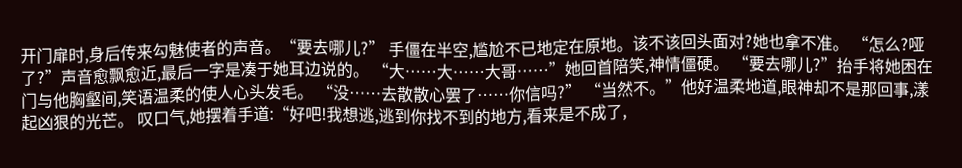开门扉时,身后传来勾魅使者的声音。“要去哪儿?” 手僵在半空,尴尬不已地定在原地。该不该回头面对?她也拿不准。 “怎么?哑了?”声音愈飘愈近,最后一字是凑于她耳边说的。 “大……大……大哥……”她回首陪笑,神情僵硬。 “要去哪儿?”抬手将她困在门与他胸壑间,笑语温柔的使人心头发毛。 “没……去散散心罢了……你信吗?” “当然不。”他好温柔地道,眼神却不是那回事,漾起凶狠的光芒。 叹口气,她摆着手道:“好吧!我想逃,逃到你找不到的地方,看来是不成了,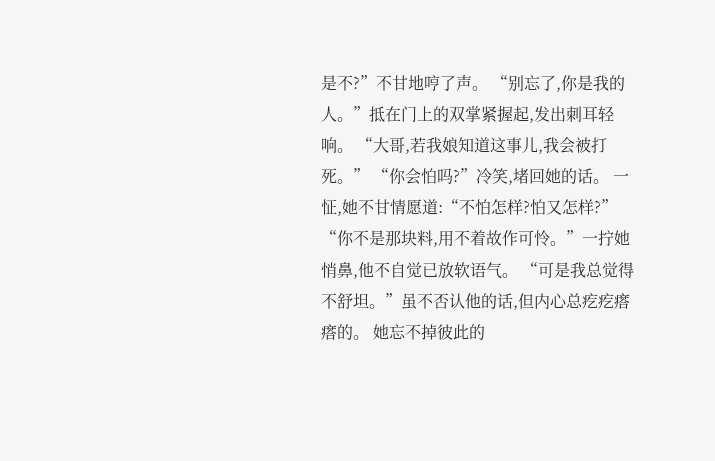是不?”不甘地哼了声。 “别忘了,你是我的人。”抵在门上的双掌紧握起,发出刺耳轻响。 “大哥,若我娘知道这事儿,我会被打死。” “你会怕吗?”冷笑,堵回她的话。 一怔,她不甘情愿道:“不怕怎样?怕又怎样?” “你不是那块料,用不着故作可怜。”一拧她悄鼻,他不自觉已放软语气。 “可是我总觉得不舒坦。”虽不否认他的话,但内心总疙疙瘩瘩的。 她忘不掉彼此的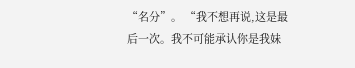“名分”。 “我不想再说,这是最后一次。我不可能承认你是我妹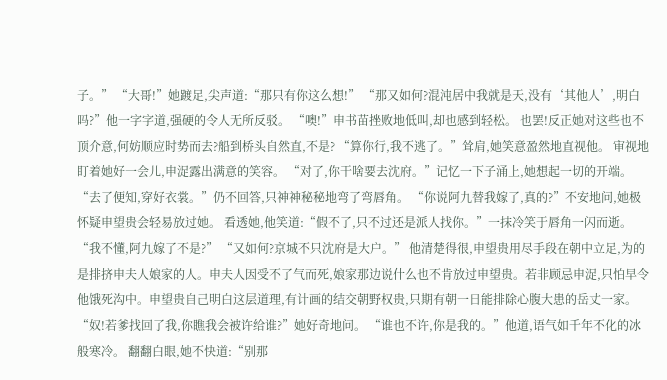子。” “大哥!”她踱足,尖声道:“那只有你这么想!” “那又如何?混沌居中我就是天,没有‘其他人’,明白吗?”他一字字道,强硬的令人无所反驳。 “噢!”申书苗挫败地低叫,却也感到轻松。 也罢!反正她对这些也不顶介意,何妨顺应时势而去?船到桥头自然直,不是? “算你行,我不逃了。”耸肩,她笑意盈然地直视他。 审视地盯着她好一会儿,申浞露出满意的笑容。 “对了,你干啥要去沈府。”记忆一下子涌上,她想起一切的开端。 “去了便知,穿好衣裳。”仍不回答,只神神秘秘地弯了弯唇角。 “你说阿九替我嫁了,真的?”不安地问,她极怀疑申望贵会轻易放过她。 看透她,他笑道:“假不了,只不过还是派人找你。”一抹冷笑于唇角一闪而逝。 “我不懂,阿九嫁了不是?” “又如何?京城不只沈府是大户。” 他清楚得很,申望贵用尽手段在朝中立足,为的是排挤申夫人娘家的人。申夫人因受不了气而死,娘家那边说什么也不肯放过申望贵。若非顾忌申浞,只怕早令他饿死沟中。申望贵自己明白这层道理,有计画的结交朝野权贵,只期有朝一日能排除心腹大患的岳丈一家。 “奴!若爹找回了我,你瞧我会被许给谁?”她好奇地问。 “谁也不许,你是我的。”他道,语气如千年不化的冰般寒冷。 翻翻白眼,她不快道:“别那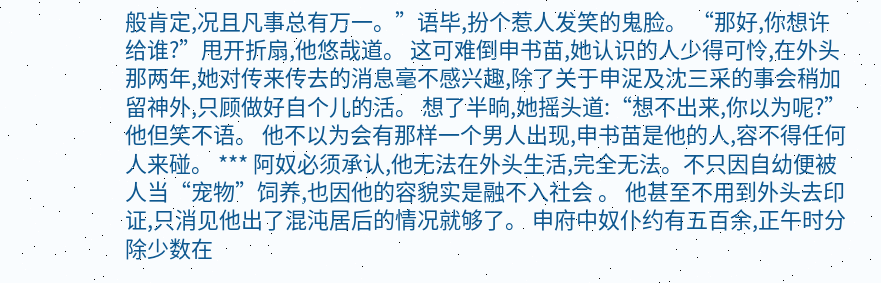般肯定,况且凡事总有万一。”语毕,扮个惹人发笑的鬼脸。 “那好,你想许给谁?”甩开折扇,他悠哉道。 这可难倒申书苗,她认识的人少得可怜,在外头那两年,她对传来传去的消息毫不感兴趣,除了关于申浞及沈三采的事会稍加留神外,只顾做好自个儿的活。 想了半晌,她摇头道:“想不出来,你以为呢?” 他但笑不语。 他不以为会有那样一个男人出现,申书苗是他的人,容不得任何人来碰。 *** 阿奴必须承认,他无法在外头生活,完全无法。不只因自幼便被人当“宠物”饲养,也因他的容貌实是融不入社会 。 他甚至不用到外头去印证,只消见他出了混沌居后的情况就够了。 申府中奴仆约有五百余,正午时分除少数在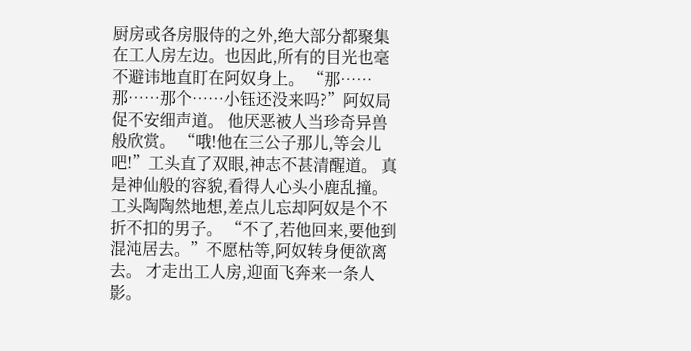厨房或各房服侍的之外,绝大部分都聚集在工人房左边。也因此,所有的目光也毫不避讳地直盯在阿奴身上。 “那……那……那个……小钰还没来吗?”阿奴局促不安细声道。 他厌恶被人当珍奇异兽般欣赏。 “哦!他在三公子那儿,等会儿吧!”工头直了双眼,神志不甚清醒道。 真是神仙般的容貌,看得人心头小鹿乱撞。工头陶陶然地想,差点儿忘却阿奴是个不折不扣的男子。 “不了,若他回来,要他到混沌居去。”不愿枯等,阿奴转身便欲离去。 才走出工人房,迎面飞奔来一条人影。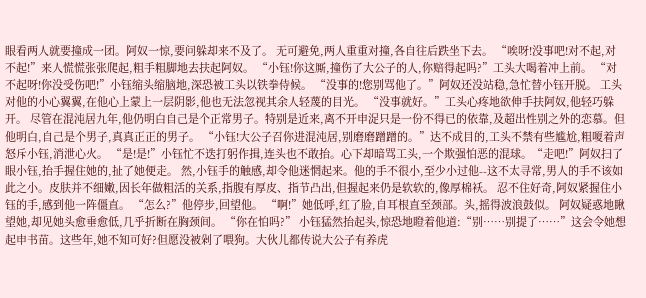眼看两人就要撞成一团。阿奴一惊,要问躲却来不及了。 无可避免,两人重重对撞,各自往后跌坐下去。 “唉呀!没事吧!对不起,对不起!”来人慌慌张张爬起,粗手粗脚地去扶起阿奴。 “小钰!你这厮,撞伤了大公子的人,你赔得起吗?”工头大喝着冲上前。 “对不起呀!你没受伤吧!”小钰缩头缩脑地,深恐被工头以铁拳侍候。 “没事的!您别骂他了。”阿奴还没站稳,急忙替小钰开脱。 工头对他的小心翼翼,在他心上蒙上一层阴影,他也无法忽视其余人轻蔑的目光。 “没事就好。”工头心疼地欲伸手扶阿奴,他轻巧躲开。 尽管在混沌居九年,他仍明白自己是个正常男子。特别是近来,离不开申浞只是一份不得已的依靠,及超出性别之外的恋慕。但他明白,自己是个男子,真真正正的男子。 “小钰!大公子召你进混沌居,别磨磨蹭蹭的。”达不成目的,工头不禁有些尴尬,粗嗄着声怒斥小钰,消泄心火。 “是!是!”小钰忙不迭打躬作揖,连头也不敢抬。心下却暗骂工头,一个欺强怕恶的混球。“走吧!”阿奴扫了眼小钰,抬手握住她的,扯了她便走。 然,小钰手的触感,却令他迷惘起来。他的手不很小,至少小过他--这不太寻常,男人的手不该如此之小。皮肤并不细嫩,因长年做粗活的关系,指腹有厚皮、指节凸出,但握起来仍是软软的,像厚棉袄。 忍不住好奇,阿奴紧握住小钰的手,感到他一阵僵直。 “怎么?”他停步,回望他。 “啊!”她低呼,红了脸,自耳根直至颈部。头,摇得波浪鼓似。 阿奴疑惑地瞅望她,却见她头愈垂愈低,几乎折断在胸颈间。 “你在怕吗?” 小钰猛然抬起头,惊恐地瞪着他道:“别……别提了……”这会令她想起申书苗。这些年,她不知可好?但愿没被剁了喂狗。大伙儿都传说大公子有养虎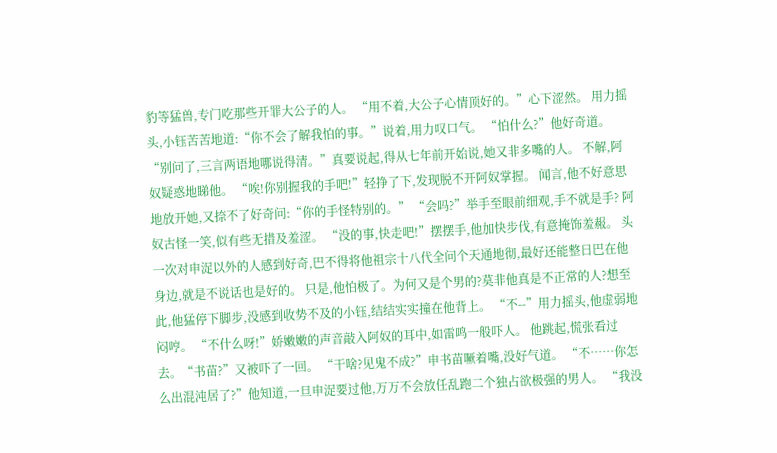豹等猛兽,专门吃那些开罪大公子的人。 “用不着,大公子心情顶好的。”心下涩然。 用力摇头,小钰苦苦地道:“你不会了解我怕的事。”说着,用力叹口气。 “怕什么?”他好奇道。 “别问了,三言两语地哪说得清。”真要说起,得从七年前开始说,她又非多嘴的人。 不解,阿奴疑惑地睇他。 “唉!你别握我的手吧!”轻挣了下,发现脱不开阿奴掌握。 闻言,他不好意思地放开她,又捺不了好奇问:“你的手怪特别的。” “会吗?”举手至眼前细观,手不就是手? 阿奴古怪一笑,似有些无措及羞涩。 “没的事,快走吧!”摆摆手,他加快步伐,有意掩饰羞赧。 头一次对申浞以外的人感到好奇,巴不得将他祖宗十八代全问个天通地彻,最好还能整日巴在他身边,就是不说话也是好的。 只是,他怕极了。为何又是个男的?莫非他真是不正常的人?想至此,他猛停下脚步,没感到收势不及的小钰,结结实实撞在他背上。 “不--”用力摇头,他虚弱地闷哼。 “不什么呀!”娇嫩嫩的声音敲入阿奴的耳中,如雷鸣一般吓人。 他跳起,慌张看过去。“书苗?”又被吓了一回。 “干啥?见鬼不成?”申书苗噘着嘴,没好气道。 “不……你怎么出混沌居了?”他知道,一旦申浞要过他,万万不会放任乱跑二个独占欲极强的男人。 “我没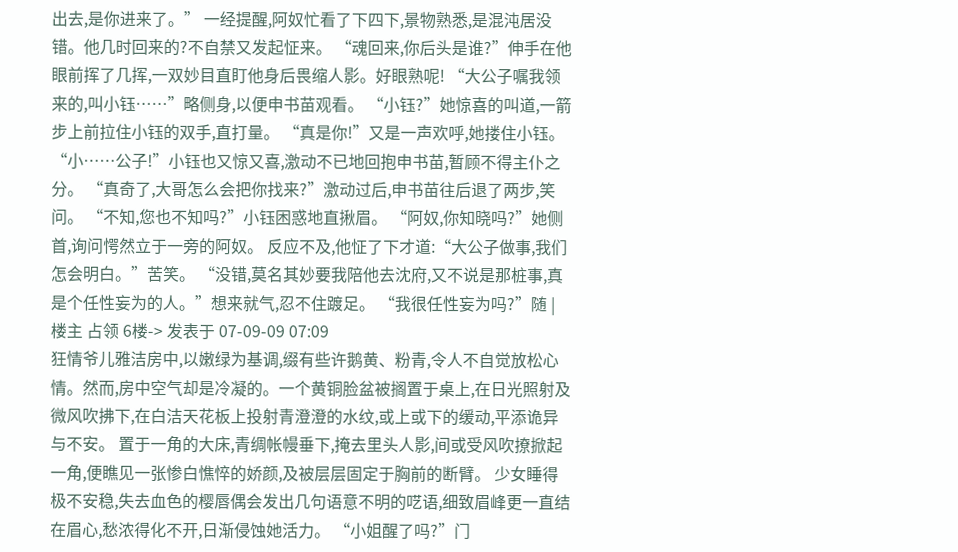出去,是你进来了。” 一经提醒,阿奴忙看了下四下,景物熟悉,是混沌居没错。他几时回来的?不自禁又发起怔来。 “魂回来,你后头是谁?”伸手在他眼前挥了几挥,一双妙目直盯他身后畏缩人影。好眼熟呢! “大公子嘱我领来的,叫小钰……”略侧身,以便申书苗观看。 “小钰?”她惊喜的叫道,一箭步上前拉住小钰的双手,直打量。 “真是你!”又是一声欢呼,她搂住小钰。 “小……公子!”小钰也又惊又喜,激动不已地回抱申书苗,暂顾不得主仆之分。 “真奇了,大哥怎么会把你找来?”激动过后,申书苗往后退了两步,笑问。 “不知,您也不知吗?”小钰困惑地直揪眉。 “阿奴,你知晓吗?”她侧首,询问愕然立于一旁的阿奴。 反应不及,他怔了下才道:“大公子做事,我们怎会明白。”苦笑。 “没错,莫名其妙要我陪他去沈府,又不说是那桩事,真是个任性妄为的人。”想来就气,忍不住踱足。 “我很任性妄为吗?”随 |
楼主 占领 6楼-> 发表于 07-09-09 07:09
狂情爷儿雅洁房中,以嫩绿为基调,缀有些许鹅黄、粉青,令人不自觉放松心情。然而,房中空气却是冷凝的。一个黄铜脸盆被搁置于桌上,在日光照射及微风吹拂下,在白洁天花板上投射青澄澄的水纹,或上或下的缓动,平添诡异与不安。 置于一角的大床,青绸帐幔垂下,掩去里头人影,间或受风吹撩掀起一角,便瞧见一张惨白憔悴的娇颜,及被层层固定于胸前的断臂。 少女睡得极不安稳,失去血色的樱唇偶会发出几句语意不明的呓语,细致眉峰更一直结在眉心,愁浓得化不开,日渐侵蚀她活力。 “小姐醒了吗?”门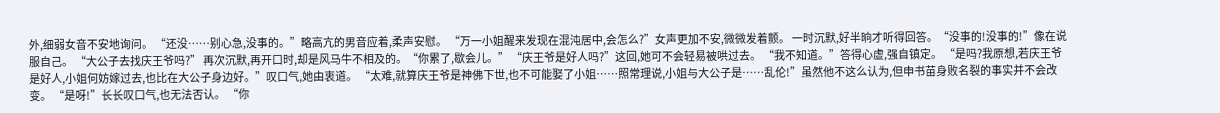外,细弱女音不安地询问。 “还没……别心急,没事的。”略高亢的男音应着,柔声安慰。 “万一小姐醒来发现在混沌居中,会怎么?”女声更加不安,微微发着颤。 一时沉默,好半晌才听得回答。“没事的!没事的!”像在说服自己。 “大公子去找庆王爷吗?” 再次沉默,再开口时,却是风马牛不相及的。“你累了,歇会儿。” “庆王爷是好人吗?”这回,她可不会轻易被哄过去。 “我不知道。”答得心虚,强自镇定。 “是吗?我原想,若庆王爷是好人,小姐何妨嫁过去,也比在大公子身边好。”叹口气,她由衷道。 “太难,就算庆王爷是神佛下世,也不可能娶了小姐……照常理说,小姐与大公子是……乱伦!”虽然他不这么认为,但申书苗身败名裂的事实并不会改变。 “是呀!”长长叹口气,也无法否认。 “你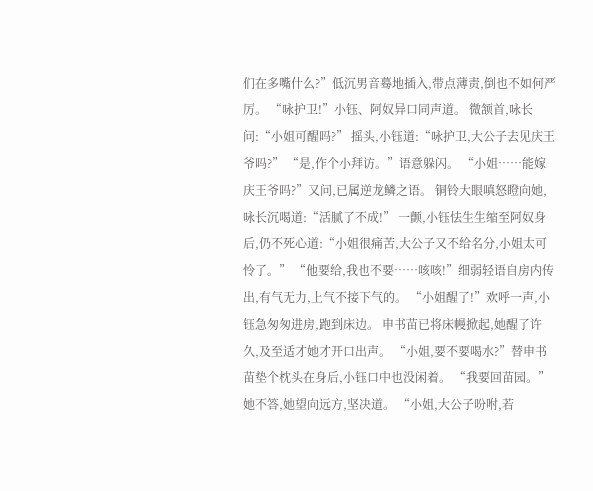们在多嘴什么?”低沉男音蓦地插入,带点薄责,倒也不如何严厉。 “咏护卫!”小钰、阿奴异口同声道。 微颔首,咏长问:“小姐可醒吗?” 摇头,小钰道:“咏护卫,大公子去见庆王爷吗?” “是,作个小拜访。”语意躲闪。 “小姐……能嫁庆王爷吗?”又问,已属逆龙鳞之语。 铜铃大眼嗔怒瞪向她,咏长沉喝道:“活腻了不成!” 一颤,小钰怯生生缩至阿奴身后,仍不死心道:“小姐很痛苦,大公子又不给名分,小姐太可怜了。” “他要给,我也不要……咳咳!”细弱轻语自房内传出,有气无力,上气不接下气的。 “小姐醒了!”欢呼一声,小钰急匆匆进房,跑到床边。 申书苗已将床幔掀起,她醒了许久,及至适才她才开口出声。 “小姐,要不要喝水?”替申书苗垫个枕头在身后,小钰口中也没闲着。 “我要回苗园。”她不答,她望向远方,坚决道。 “小姐,大公子吩咐,若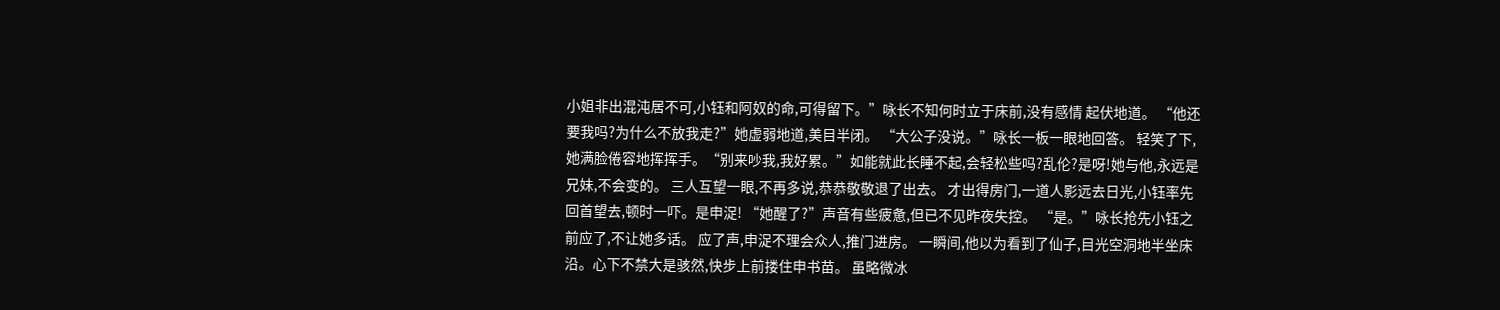小姐非出混沌居不可,小钰和阿奴的命,可得留下。”咏长不知何时立于床前,没有感情 起伏地道。 “他还要我吗?为什么不放我走?”她虚弱地道,美目半闭。 “大公子没说。”咏长一板一眼地回答。 轻笑了下,她满脸倦容地挥挥手。“别来吵我,我好累。”如能就此长睡不起,会轻松些吗?乱伦?是呀!她与他,永远是兄妹,不会变的。 三人互望一眼,不再多说,恭恭敬敬退了出去。 才出得房门,一道人影远去日光,小钰率先回首望去,顿时一吓。是申浞! “她醒了?”声音有些疲惫,但已不见昨夜失控。 “是。”咏长抢先小钰之前应了,不让她多话。 应了声,申浞不理会众人,推门进房。 一瞬间,他以为看到了仙子,目光空洞地半坐床沿。心下不禁大是骇然,快步上前搂住申书苗。 虽略微冰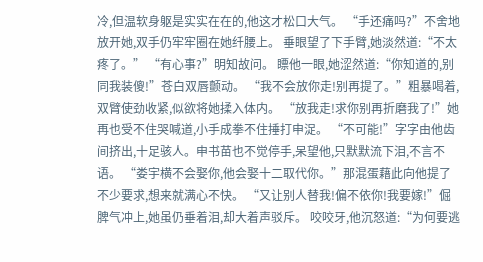冷,但温软身躯是实实在在的,他这才松口大气。 “手还痛吗?”不舍地放开她,双手仍牢牢圈在她纤腰上。 垂眼望了下手臂,她淡然道:“不太疼了。” “有心事?”明知故问。 瞟他一眼,她涩然道:“你知道的,别同我装傻!”苍白双唇颤动。 “我不会放你走!别再提了。”粗暴喝着,双臂使劲收紧,似欲将她揉入体内。 “放我走!求你别再折磨我了!”她再也受不住哭喊道,小手成拳不住捶打申浞。 “不可能!”字字由他齿间挤出,十足骇人。申书苗也不觉停手,呆望他,只默默流下泪,不言不语。 “娄宇横不会娶你,他会娶十二取代你。”那混蛋藉此向他提了不少要求,想来就满心不快。 “又让别人替我!偏不依你!我要嫁!”倔脾气冲上,她虽仍垂着泪,却大着声驳斥。 咬咬牙,他沉怒道:“为何要逃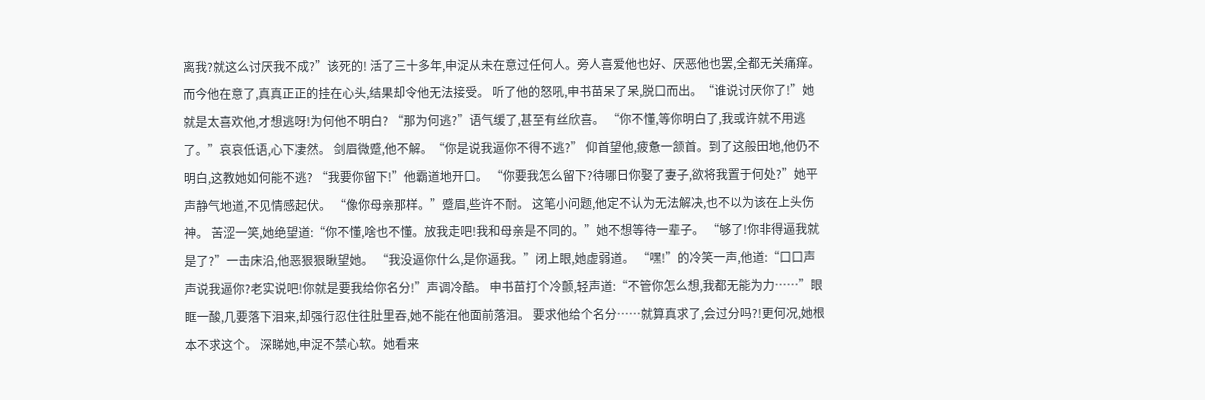离我?就这么讨厌我不成?”该死的! 活了三十多年,申浞从未在意过任何人。旁人喜爱他也好、厌恶他也罢,全都无关痛痒。而今他在意了,真真正正的挂在心头,结果却令他无法接受。 听了他的怒吼,申书苗呆了呆,脱口而出。“谁说讨厌你了!”她就是太喜欢他,才想逃呀!为何他不明白? “那为何逃?”语气缓了,甚至有丝欣喜。 “你不懂,等你明白了,我或许就不用逃了。”哀哀低语,心下凄然。 剑眉微蹙,他不解。“你是说我逼你不得不逃?” 仰首望他,疲惫一颔首。到了这般田地,他仍不明白,这教她如何能不逃? “我要你留下!”他霸道地开口。 “你要我怎么留下?待哪日你娶了妻子,欲将我置于何处?”她平声静气地道,不见情感起伏。 “像你母亲那样。”蹙眉,些许不耐。 这笔小问题,他定不认为无法解决,也不以为该在上头伤神。 苦涩一笑,她绝望道:“你不懂,啥也不懂。放我走吧!我和母亲是不同的。”她不想等待一辈子。 “够了!你非得逼我就是了?”一击床沿,他恶狠狠瞅望她。 “我没逼你什么,是你逼我。”闭上眼,她虚弱道。 “嘿!”的冷笑一声,他道:“口口声声说我逼你?老实说吧!你就是要我给你名分!”声调冷酷。 申书苗打个冷颤,轻声道:“不管你怎么想,我都无能为力……”眼眶一酸,几要落下泪来,却强行忍住往肚里吞,她不能在他面前落泪。 要求他给个名分……就算真求了,会过分吗?!更何况,她根本不求这个。 深睇她,申浞不禁心软。她看来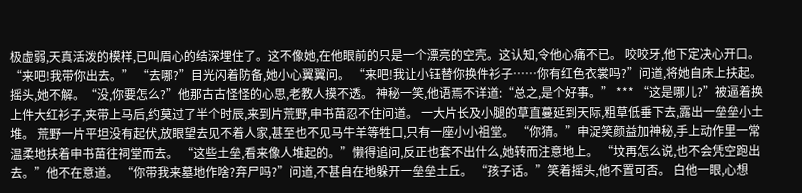极虚弱,天真活泼的模样,已叫眉心的结深埋住了。这不像她,在他眼前的只是一个漂亮的空壳。这认知,令他心痛不已。 咬咬牙,他下定决心开口。“来吧!我带你出去。” “去哪?”目光闪着防备,她小心翼翼问。 “来吧!我让小钰替你换件衫子……你有红色衣裳吗?”问道,将她自床上扶起。 摇头,她不解。“没,你要怎么?”他那古古怪怪的心思,老教人摸不透。 神秘一笑,他语焉不详道:“总之,是个好事。” *** “这是哪儿?”被逼着换上件大红衫子,夹带上马后,约莫过了半个时辰,来到片荒野,申书苗忍不住问道。 一大片长及小腿的草直蔓延到天际,粗草低垂下去,露出一垒垒小土堆。 荒野一片平坦没有起伏,放眼望去见不着人家,甚至也不见马牛羊等牲口,只有一座小小祖堂。 “你猜。”申浞笑颜益加神秘,手上动作里一常温柔地扶着申书苗往祠堂而去。 “这些土垒,看来像人堆起的。”懒得追问,反正也套不出什么,她转而注意地上。 “坟再怎么说,也不会凭空跑出去。”他不在意道。 “你带我来墓地作啥?弃尸吗?”问道,不甚自在地躲开一垒垒土丘。 “孩子话。”笑着摇头,他不置可否。 白他一眼,心想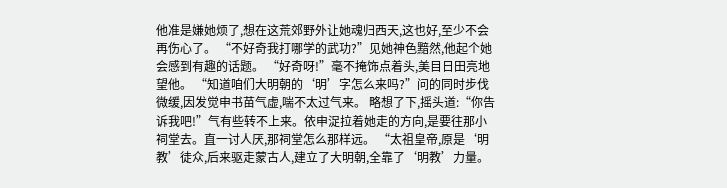他准是嫌她烦了,想在这荒郊野外让她魂归西天,这也好,至少不会再伤心了。 “不好奇我打哪学的武功?”见她神色黯然,他起个她会感到有趣的话题。 “好奇呀!”毫不掩饰点着头,美目日田亮地望他。 “知道咱们大明朝的‘明’字怎么来吗?”问的同时步伐微缓,因发觉申书苗气虚,喘不太过气来。 略想了下,摇头道:“你告诉我吧!”气有些转不上来。依申浞拉着她走的方向,是要往那小祠堂去。直一讨人厌,那祠堂怎么那样远。 “太祖皇帝,原是‘明教’徒众,后来驱走蒙古人,建立了大明朝,全靠了‘明教’力量。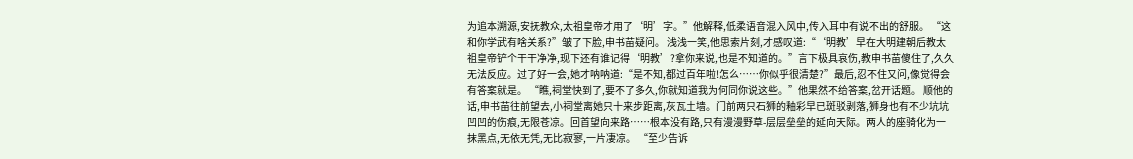为追本溯源,安抚教众,太祖皇帝才用了‘明’字。”他解释,低柔语音混入风中,传入耳中有说不出的舒服。 “这和你学武有啥关系?”皱了下脸,申书苗疑问。 浅浅一笑,他思索片刻,才感叹道:“‘明教’早在大明建朝后教太祖皇帝铲个干干净净,现下还有谁记得‘明教’?拿你来说,也是不知道的。”言下极具哀伤,教申书苗傻住了,久久无法反应。过了好一会,她才呐呐道:“是不知,都过百年啦!怎么……你似乎很清楚?”最后,忍不住又问,像觉得会有答案就是。 “瞧,祠堂快到了,要不了多久,你就知道我为何同你说这些。”他果然不给答案,岔开话题。 顺他的话,申书苗往前望去,小祠堂离她只十来步距离,灰瓦土墙。门前两只石狮的釉彩早已斑驳剥落,狮身也有不少坑坑凹凹的伤痕,无限苍凉。回首望向来路……根本没有路,只有漫漫野草-层层垒垒的延向天际。两人的座骑化为一抹黑点,无依无凭,无比寂寥,一片凄凉。 “至少告诉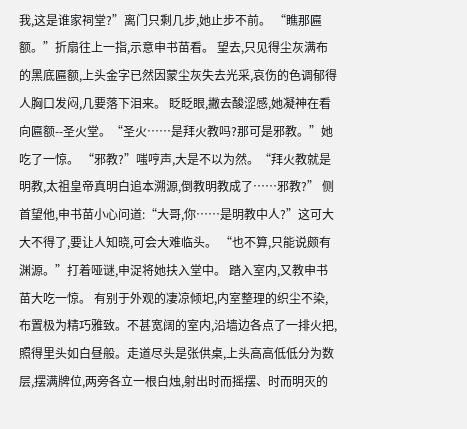我,这是谁家祠堂?”离门只剩几步,她止步不前。 “瞧那匾额。”折扇往上一指,示意申书苗看。 望去,只见得尘灰满布的黑底匾额,上头金字已然因蒙尘灰失去光采,哀伤的色调郁得人胸口发闷,几要落下泪来。 眨眨眼,撇去酸涩感,她凝神在看向匾额--圣火堂。“圣火……是拜火教吗?那可是邪教。”她吃了一惊。 “邪教?”嗤哼声,大是不以为然。“拜火教就是明教,太祖皇帝真明白追本溯源,倒教明教成了……邪教?” 侧首望他,申书苗小心问道:“大哥,你……是明教中人?”这可大大不得了,要让人知晓,可会大难临头。 “也不算,只能说颇有渊源。”打着哑谜,申浞将她扶入堂中。 踏入室内,又教申书苗大吃一惊。 有别于外观的凄凉倾圯,内室整理的织尘不染,布置极为精巧雅致。不甚宽阔的室内,沿墙边各点了一排火把,照得里头如白昼般。走道尽头是张供桌,上头高高低低分为数层,摆满牌位,两旁各立一根白烛,射出时而摇摆、时而明灭的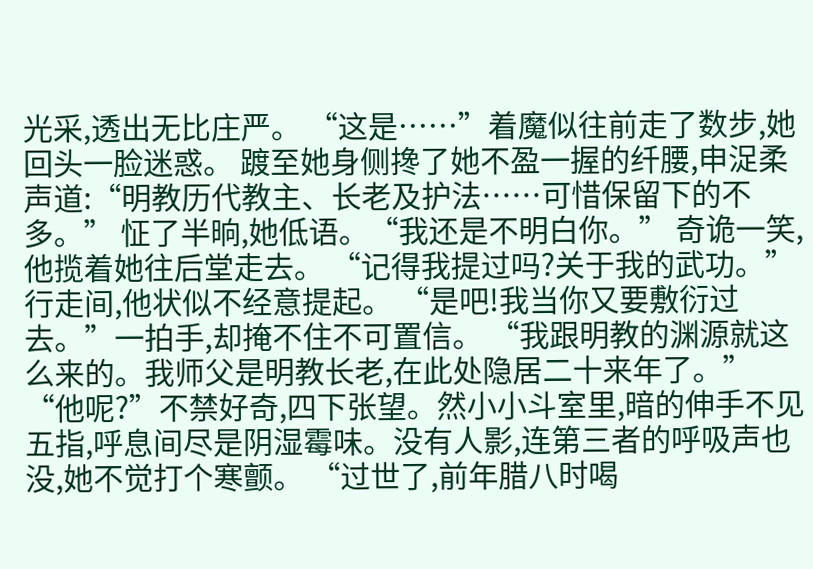光采,透出无比庄严。 “这是……”着魔似往前走了数步,她回头一脸迷惑。 踱至她身侧搀了她不盈一握的纤腰,申浞柔声道:“明教历代教主、长老及护法……可惜保留下的不多。” 怔了半晌,她低语。“我还是不明白你。” 奇诡一笑,他揽着她往后堂走去。 “记得我提过吗?关于我的武功。”行走间,他状似不经意提起。 “是吧!我当你又要敷衍过去。”一拍手,却掩不住不可置信。 “我跟明教的渊源就这么来的。我师父是明教长老,在此处隐居二十来年了。” “他呢?”不禁好奇,四下张望。然小小斗室里,暗的伸手不见五指,呼息间尽是阴湿霉味。没有人影,连第三者的呼吸声也没,她不觉打个寒颤。 “过世了,前年腊八时喝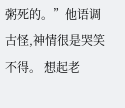粥死的。”他语调古怪,神情很是哭笑不得。 想起老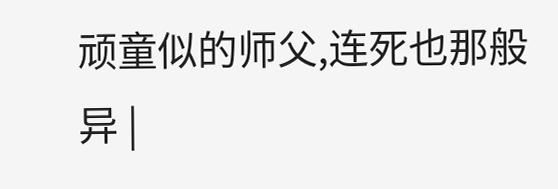顽童似的师父,连死也那般异 |